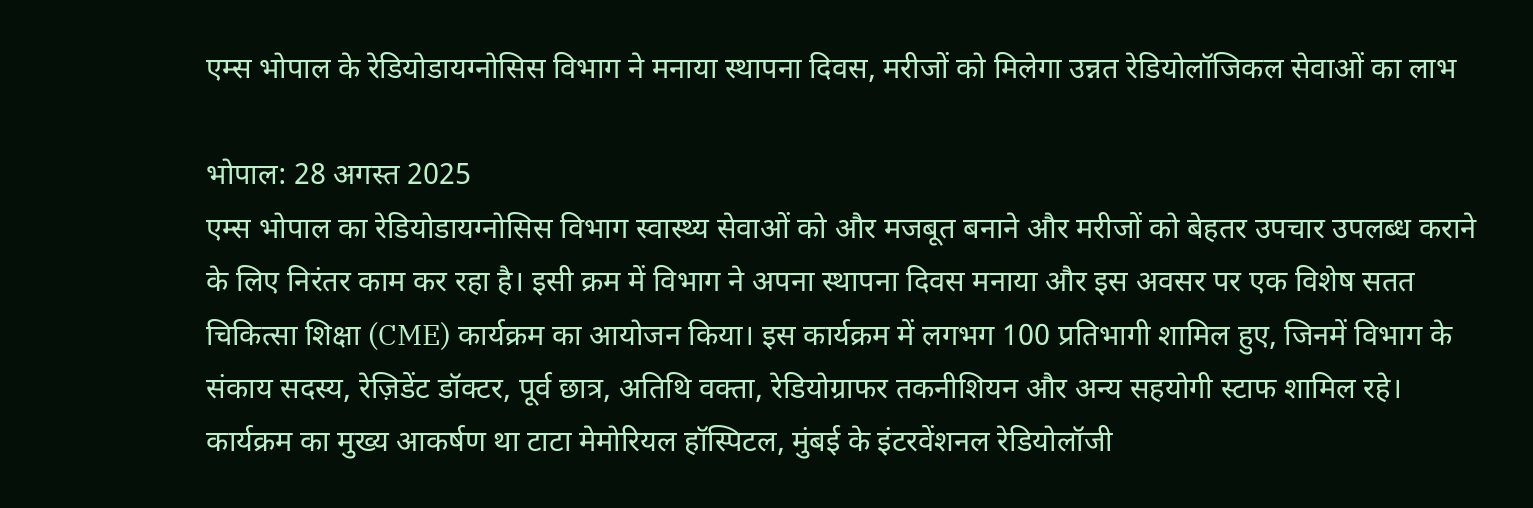एम्स भोपाल के रेडियोडायग्नोसिस विभाग ने मनाया स्थापना दिवस, मरीजों को मिलेगा उन्नत रेडियोलॉजिकल सेवाओं का लाभ

भोपाल: 28 अगस्त 2025
एम्स भोपाल का रेडियोडायग्नोसिस विभाग स्वास्थ्य सेवाओं को और मजबूत बनाने और मरीजों को बेहतर उपचार उपलब्ध कराने के लिए निरंतर काम कर रहा है। इसी क्रम में विभाग ने अपना स्थापना दिवस मनाया और इस अवसर पर एक विशेष सतत चिकित्सा शिक्षा (CME) कार्यक्रम का आयोजन किया। इस कार्यक्रम में लगभग 100 प्रतिभागी शामिल हुए, जिनमें विभाग के संकाय सदस्य, रेज़िडेंट डॉक्टर, पूर्व छात्र, अतिथि वक्ता, रेडियोग्राफर तकनीशियन और अन्य सहयोगी स्टाफ शामिल रहे। कार्यक्रम का मुख्य आकर्षण था टाटा मेमोरियल हॉस्पिटल, मुंबई के इंटरवेंशनल रेडियोलॉजी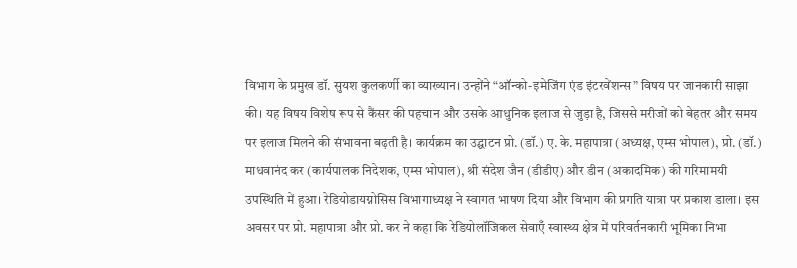विभाग के प्रमुख डॉ. सुयश कुलकर्णी का व्याख्यान। उन्होंने “ऑन्को-इमेजिंग एंड इंटरवेंशन्स” विषय पर जानकारी साझा की। यह विषय विशेष रूप से कैंसर की पहचान और उसके आधुनिक इलाज से जुड़ा है, जिससे मरीजों को बेहतर और समय पर इलाज मिलने की संभावना बढ़ती है। कार्यक्रम का उद्घाटन प्रो. (डॉ.) ए. के. महापात्रा (अध्यक्ष, एम्स भोपाल), प्रो. (डॉ.) माधवानंद कर (कार्यपालक निदेशक, एम्स भोपाल), श्री संदेश जैन (डीडीए) और डीन (अकादमिक) की गरिमामयी उपस्थिति में हुआ। रेडियोडायग्नोसिस विभागाध्यक्ष ने स्वागत भाषण दिया और विभाग की प्रगति यात्रा पर प्रकाश डाला। इस अवसर पर प्रो. महापात्रा और प्रो. कर ने कहा कि रेडियोलॉजिकल सेवाएँ स्वास्थ्य क्षेत्र में परिवर्तनकारी भूमिका निभा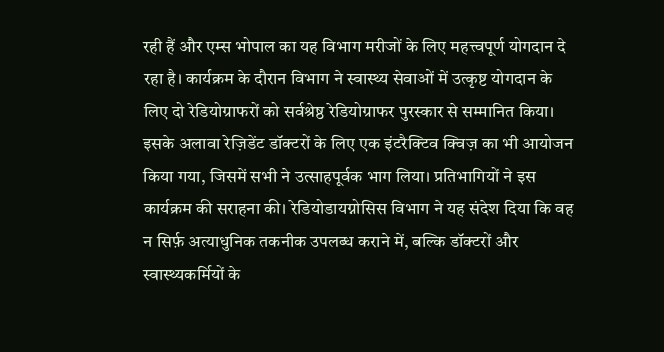रही हैं और एम्स भोपाल का यह विभाग मरीजों के लिए महत्त्वपूर्ण योगदान दे रहा है। कार्यक्रम के दौरान विभाग ने स्वास्थ्य सेवाओं में उत्कृष्ट योगदान के लिए दो रेडियोग्राफरों को सर्वश्रेष्ठ रेडियोग्राफर पुरस्कार से सम्मानित किया। इसके अलावा रेज़िडेंट डॉक्टरों के लिए एक इंटरैक्टिव क्विज़ का भी आयोजन किया गया, जिसमें सभी ने उत्साहपूर्वक भाग लिया। प्रतिभागियों ने इस कार्यक्रम की सराहना की। रेडियोडायग्नोसिस विभाग ने यह संदेश दिया कि वह न सिर्फ़ अत्याधुनिक तकनीक उपलब्ध कराने में, बल्कि डॉक्टरों और स्वास्थ्यकर्मियों के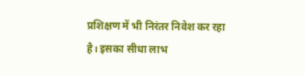प्रशिक्षण में भी निरंतर निवेश कर रहा है। इसका सीधा लाभ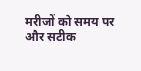मरीजों को समय पर और सटीक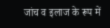जांच व इलाज के रूप में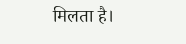मिलता है।